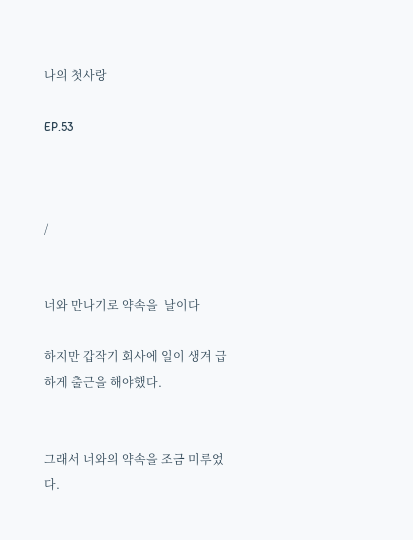나의 첫사랑

EP.53



/


너와 만나기로 약속을  날이다

하지만 갑작기 회사에 일이 생겨 급하게 출근을 해야했다.


그래서 너와의 약속을 조금 미루었다.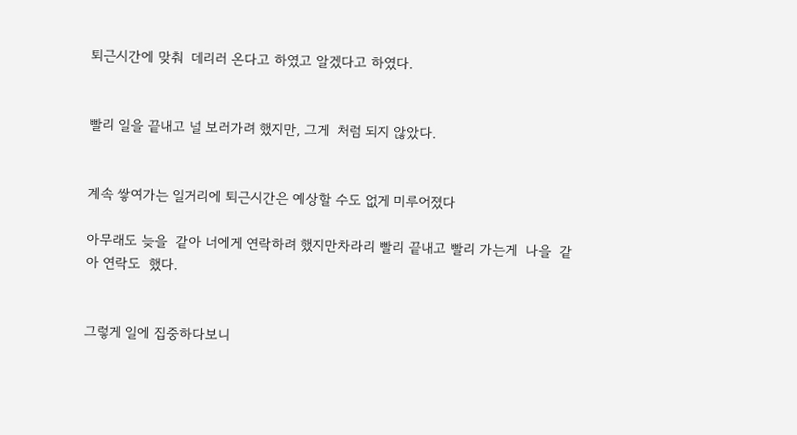퇴근시간에 맞춰  데리러 온다고 하였고 알겠다고 하였다.


빨리 일을 끝내고 널 보러가려 했지만, 그게  처럼 되지 않았다.


계속 쌓여가는 일거리에 퇴근시간은 예상할 수도 없게 미루어졌다

아무래도 늦을  같아 너에게 연락하려 했지만차라리 빨리 끝내고 빨리 가는게  나을  같아 연락도  했다.


그렇게 일에 집중하다보니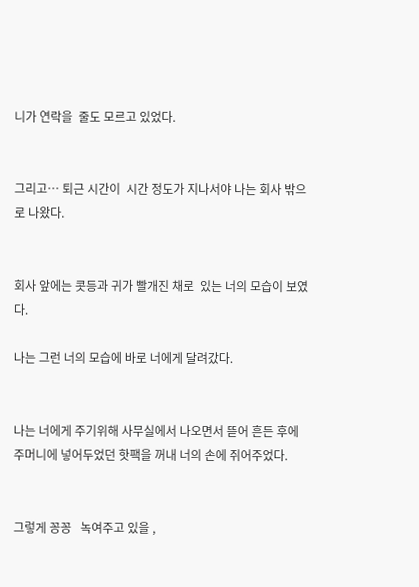니가 연락을  줄도 모르고 있었다.


그리고… 퇴근 시간이  시간 정도가 지나서야 나는 회사 밖으로 나왔다.


회사 앞에는 콧등과 귀가 빨개진 채로  있는 너의 모습이 보였다.

나는 그런 너의 모습에 바로 너에게 달려갔다.


나는 너에게 주기위해 사무실에서 나오면서 뜯어 흔든 후에 주머니에 넣어두었던 핫팩을 꺼내 너의 손에 쥐어주었다.


그렇게 꽁꽁   녹여주고 있을 ,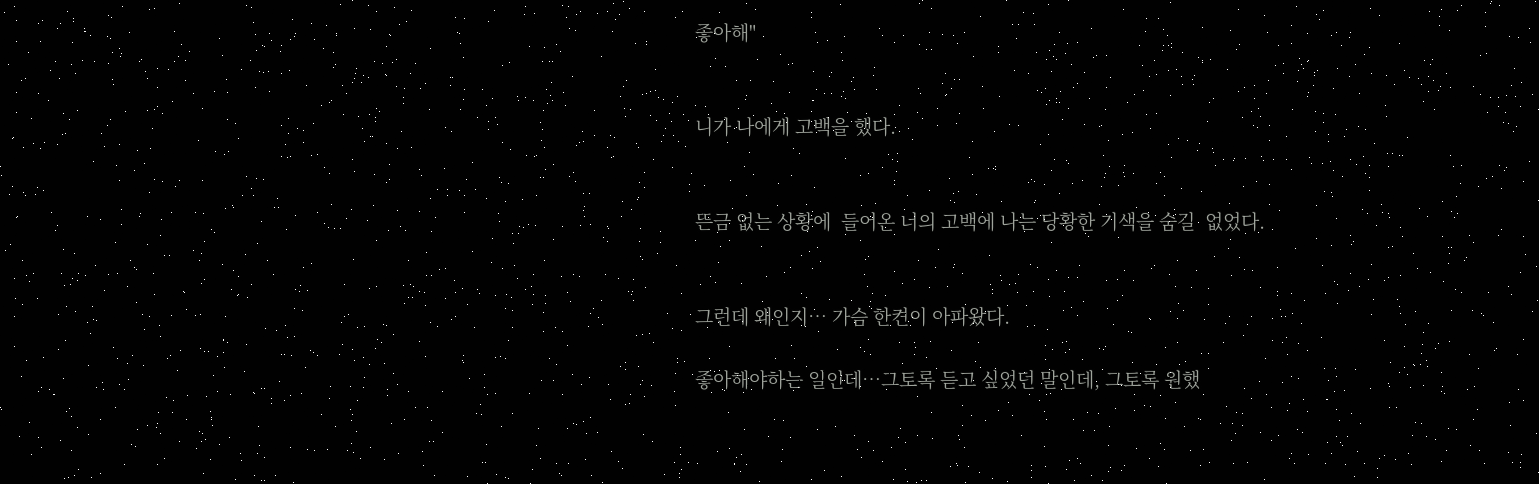좋아해"


니가 나에게 고백을 했다.


뜬금 없는 상황에  들어온 너의 고백에 나는 당황한 기색을 숨길  없었다.


그런데 왜인지… 가슴 한켠이 아파왔다.

좋아해야하는 일인데…그토록 듣고 싶었던 말인데, 그토록 원했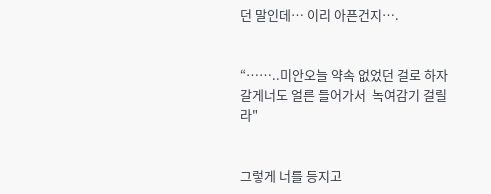던 말인데… 이리 아픈건지….


“……..미안오늘 약속 없었던 걸로 하자갈게너도 얼른 들어가서  녹여감기 걸릴라"


그렇게 너를 등지고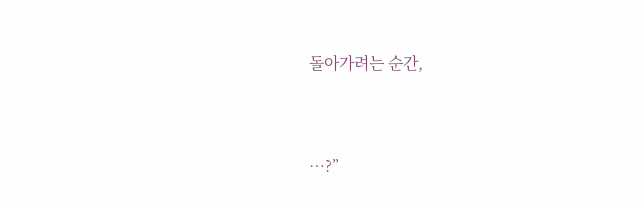돌아가려는 순간,


…?”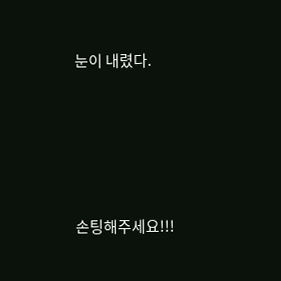눈이 내렸다.








손팅해주세요!!!